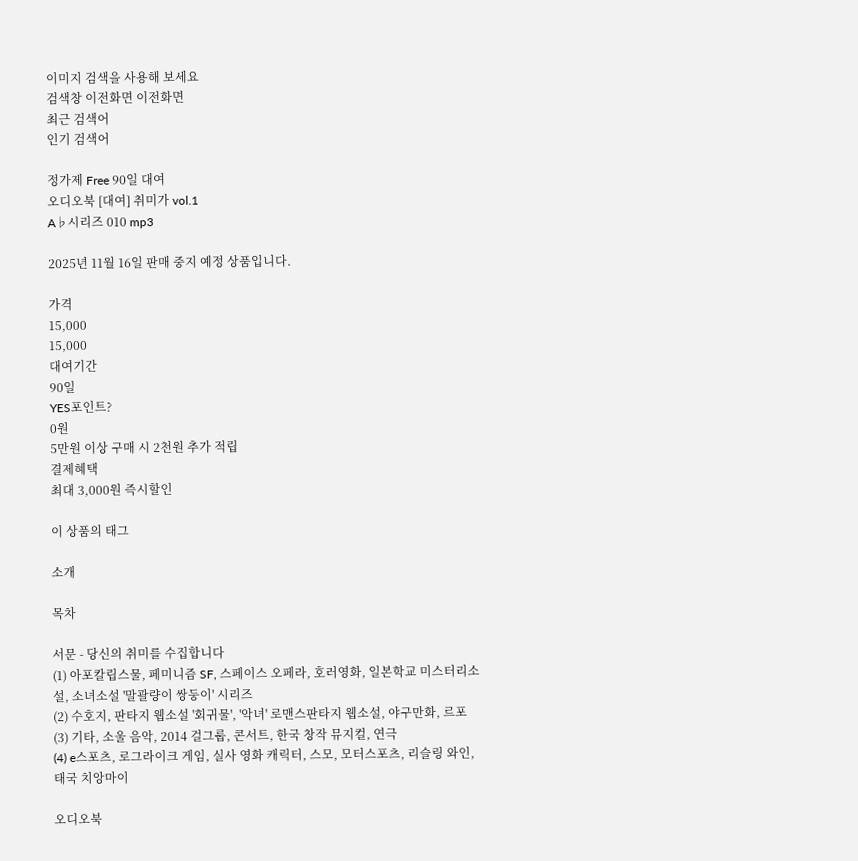이미지 검색을 사용해 보세요
검색창 이전화면 이전화면
최근 검색어
인기 검색어

정가제 Free 90일 대여
오디오북 [대여] 취미가 vol.1
A♭시리즈 010 mp3

2025년 11월 16일 판매 중지 예정 상품입니다.

가격
15,000
15,000
대여기간
90일
YES포인트?
0원
5만원 이상 구매 시 2천원 추가 적립
결제혜택
최대 3,000원 즉시할인

이 상품의 태그

소개

목차

서문 - 당신의 취미를 수집합니다
(1) 아포칼립스물, 페미니즘 SF, 스페이스 오페라, 호러영화, 일본학교 미스터리소설, 소녀소설 '말괄량이 쌍둥이' 시리즈
(2) 수호지, 판타지 웹소설 '회귀물', '악녀' 로맨스판타지 웹소설, 야구만화, 르포
(3) 기타, 소울 음악, 2014 걸그룹, 콘서트, 한국 창작 뮤지컬, 연극
(4) e스포츠, 로그라이크 게임, 실사 영화 캐릭터, 스모, 모터스포츠, 리슬링 와인, 태국 치앙마이

오디오북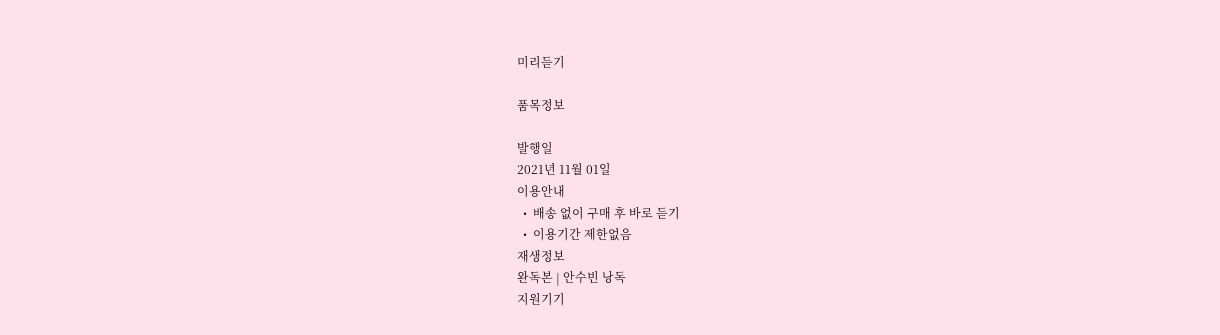미리듣기

품목정보

발행일
2021년 11월 01일
이용안내
  •  배송 없이 구매 후 바로 듣기
  •  이용기간 제한없음
재생정보
완독본 | 안수빈 낭독
지원기기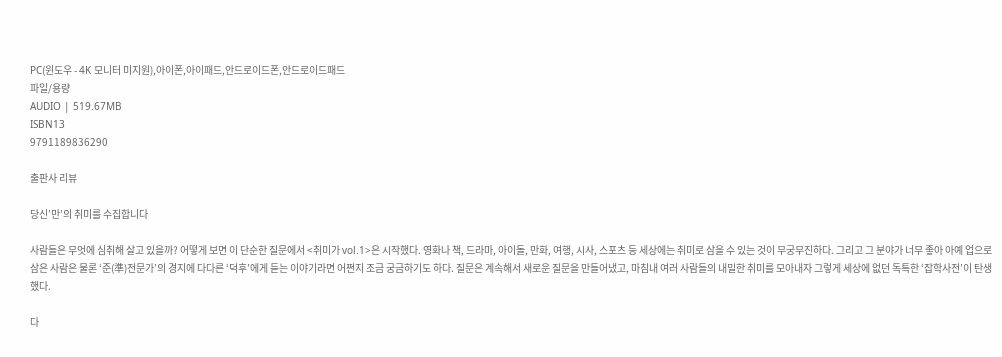PC(윈도우 - 4K 모니터 미지원),아이폰,아이패드,안드로이드폰,안드로이드패드
파일/용량
AUDIO | 519.67MB
ISBN13
9791189836290

출판사 리뷰

당신’만’의 취미를 수집합니다

사람들은 무엇에 심취해 살고 있을까? 어떻게 보면 이 단순한 질문에서 <취미가 vol.1>은 시작했다. 영화나 책, 드라마, 아이돌, 만화, 여행, 시사, 스포츠 등 세상에는 취미로 삼을 수 있는 것이 무궁무진하다. 그리고 그 분야가 너무 좋아 아예 업으로 삼은 사람은 물론 ‘준(準)전문가’의 경지에 다다른 ‘덕후’에게 듣는 이야기라면 어쩐지 조금 궁금하기도 하다. 질문은 계속해서 새로운 질문을 만들어냈고, 마침내 여러 사람들의 내밀한 취미를 모아내자 그렇게 세상에 없던 독특한 ‘잡학사전’이 탄생했다.

다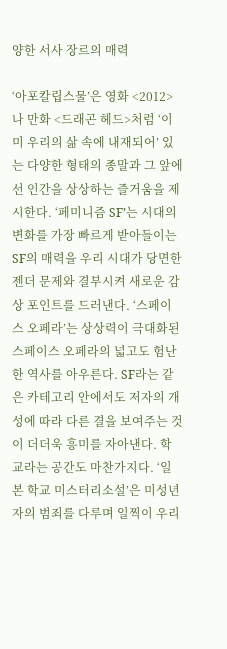양한 서사 장르의 매력

‘아포칼립스물’은 영화 <2012>나 만화 <드래곤 헤드>처럼 ‘이미 우리의 삶 속에 내재되어’ 있는 다양한 형태의 종말과 그 앞에 선 인간을 상상하는 즐거움을 제시한다. ‘페미니즘 SF’는 시대의 변화를 가장 빠르게 받아들이는 SF의 매력을 우리 시대가 당면한 젠더 문제와 결부시켜 새로운 감상 포인트를 드러낸다. ‘스페이스 오페라’는 상상력이 극대화된 스페이스 오페라의 넓고도 험난한 역사를 아우른다. SF라는 같은 카테고리 안에서도 저자의 개성에 따라 다른 결을 보여주는 것이 더더욱 흥미를 자아낸다. 학교라는 공간도 마찬가지다. ‘일본 학교 미스터리소설’은 미성년자의 범죄를 다루며 일찍이 우리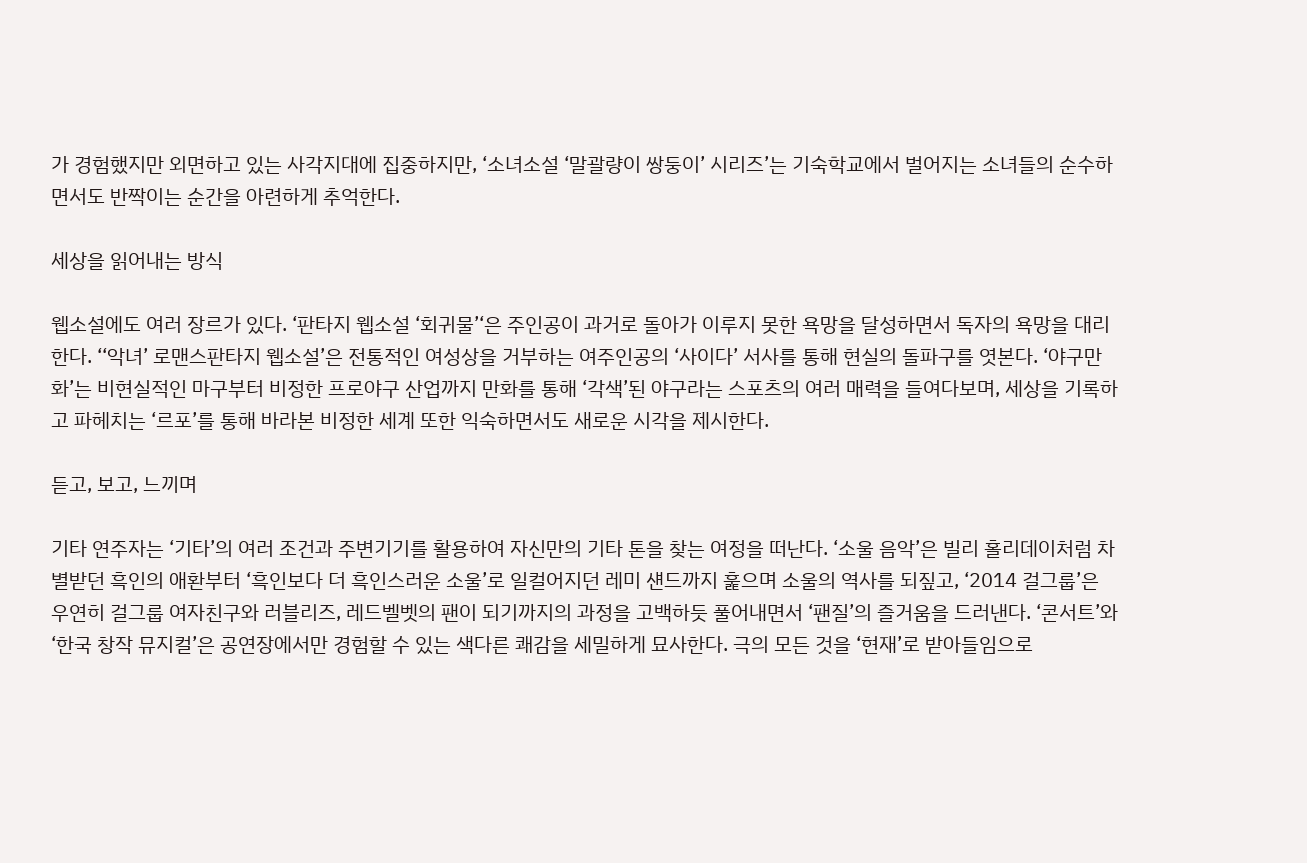가 경험했지만 외면하고 있는 사각지대에 집중하지만, ‘소녀소설 ‘말괄량이 쌍둥이’ 시리즈’는 기숙학교에서 벌어지는 소녀들의 순수하면서도 반짝이는 순간을 아련하게 추억한다.

세상을 읽어내는 방식

웹소설에도 여러 장르가 있다. ‘판타지 웹소설 ‘회귀물’‘은 주인공이 과거로 돌아가 이루지 못한 욕망을 달성하면서 독자의 욕망을 대리한다. ‘‘악녀’ 로맨스판타지 웹소설’은 전통적인 여성상을 거부하는 여주인공의 ‘사이다’ 서사를 통해 현실의 돌파구를 엿본다. ‘야구만화’는 비현실적인 마구부터 비정한 프로야구 산업까지 만화를 통해 ‘각색’된 야구라는 스포츠의 여러 매력을 들여다보며, 세상을 기록하고 파헤치는 ‘르포’를 통해 바라본 비정한 세계 또한 익숙하면서도 새로운 시각을 제시한다.

듣고, 보고, 느끼며

기타 연주자는 ‘기타’의 여러 조건과 주변기기를 활용하여 자신만의 기타 톤을 찾는 여정을 떠난다. ‘소울 음악’은 빌리 홀리데이처럼 차별받던 흑인의 애환부터 ‘흑인보다 더 흑인스러운 소울’로 일컬어지던 레미 섄드까지 훑으며 소울의 역사를 되짚고, ‘2014 걸그룹’은 우연히 걸그룹 여자친구와 러블리즈, 레드벨벳의 팬이 되기까지의 과정을 고백하듯 풀어내면서 ‘팬질’의 즐거움을 드러낸다. ‘콘서트’와 ‘한국 창작 뮤지컬’은 공연장에서만 경험할 수 있는 색다른 쾌감을 세밀하게 묘사한다. 극의 모든 것을 ‘현재’로 받아들임으로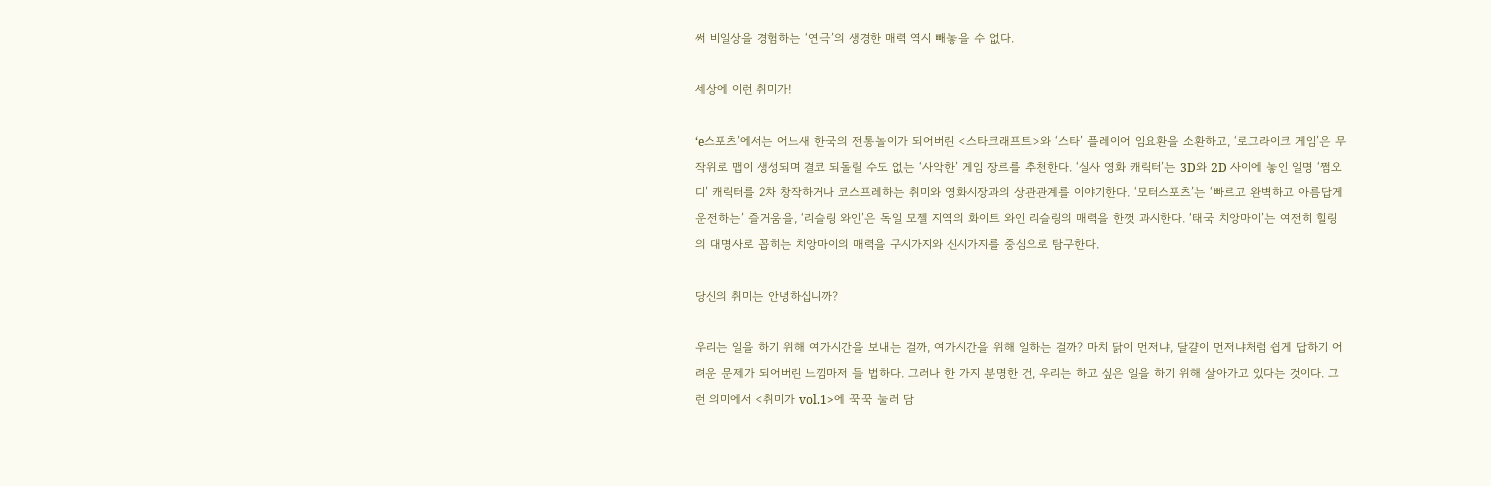써 비일상을 경험하는 ‘연극’의 생경한 매력 역시 빼놓을 수 없다.

세상에 이런 취미가!

‘e스포츠’에서는 어느새 한국의 전통놀이가 되어버린 <스타크래프트>와 ‘스타’ 플레이어 임요환을 소환하고, ‘로그라이크 게임’은 무작위로 맵이 생성되며 결코 되돌릴 수도 없는 ‘사악한’ 게임 장르를 추천한다. ‘실사 영화 캐릭터’는 3D와 2D 사이에 놓인 일명 ‘쩜오디’ 캐릭터를 2차 창작하거나 코스프레하는 취미와 영화시장과의 상관관계를 이야기한다. ‘모터스포츠’는 ‘빠르고 완벽하고 아름답게 운전하는’ 즐거움을, ‘리슬링 와인’은 독일 모젤 지역의 화이트 와인 리슬링의 매력을 한껏 과시한다. ‘태국 치앙마이’는 여전히 힐링의 대명사로 꼽히는 치앙마이의 매력을 구시가지와 신시가지를 중심으로 탐구한다.

당신의 취미는 안녕하십니까?

우리는 일을 하기 위해 여가시간을 보내는 걸까, 여가시간을 위해 일하는 걸까? 마치 닭이 먼저냐, 달걀이 먼저냐처럼 쉽게 답하기 어려운 문제가 되어버린 느낌마저 들 법하다. 그러나 한 가지 분명한 건, 우리는 하고 싶은 일을 하기 위해 살아가고 있다는 것이다. 그런 의미에서 <취미가 vol.1>에 꾹꾹 눌러 담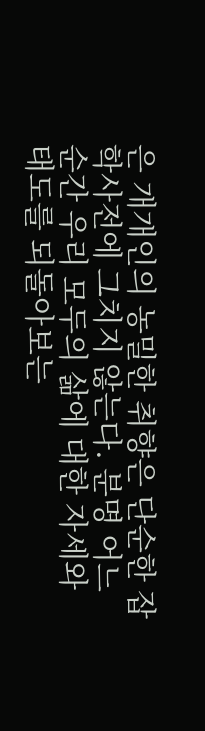은 개개인의 농밀한 취향은 단순한 잡학사전에 그치지 않는다. 분명 어느 순간 우리 모두의 삶에 대한 자세와 태도를 되돌아보는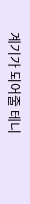계기가 되어줄 테니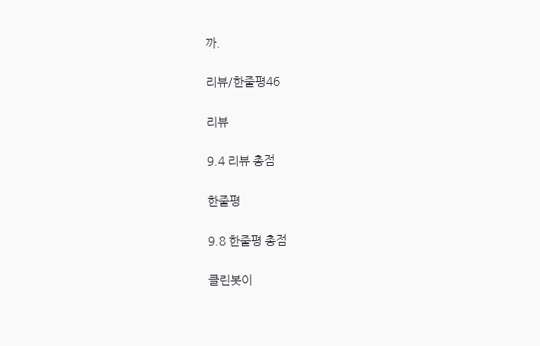까.

리뷰/한줄평46

리뷰

9.4 리뷰 총점

한줄평

9.8 한줄평 총점

클린봇이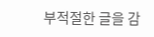부적절한 글을 감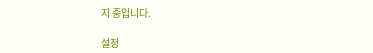지 중입니다.

설정